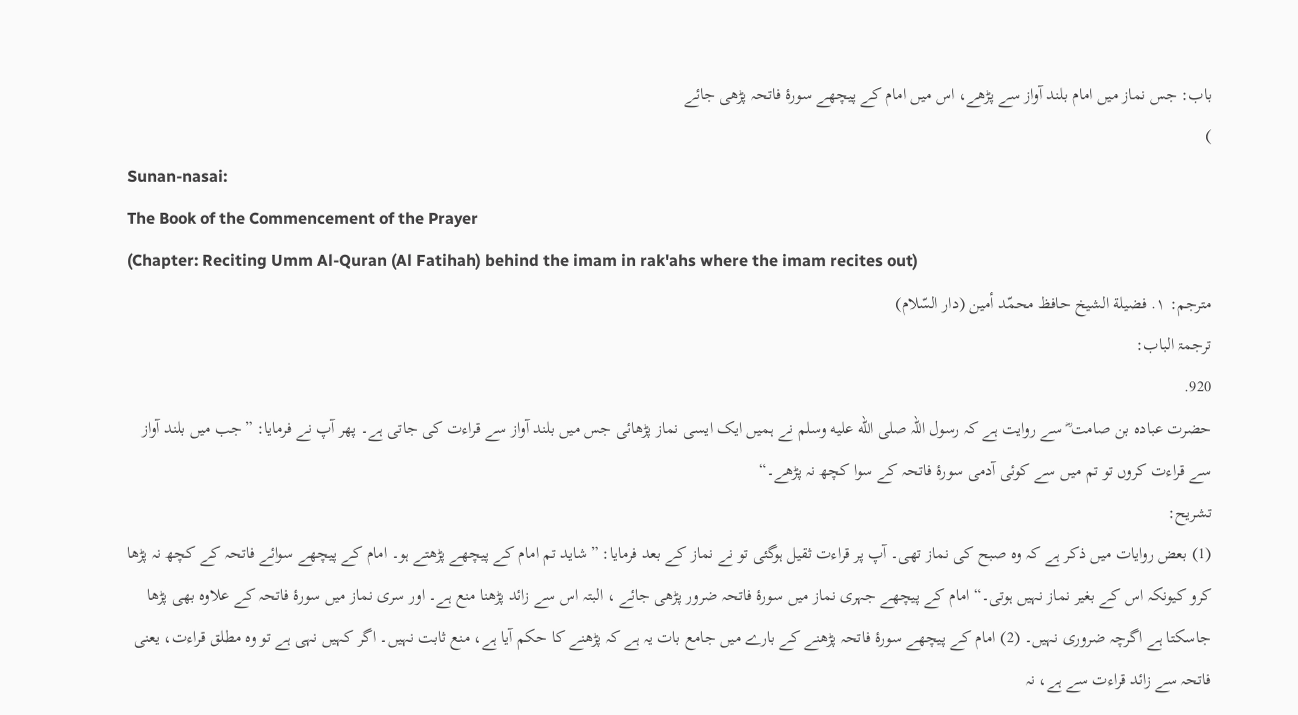باب: جس نماز میں امام بلند آواز سے پڑھے، اس میں امام کے پیچھے سورۂ فاتحہ پڑھی جائے
)
Sunan-nasai:
The Book of the Commencement of the Prayer
(Chapter: Reciting Umm Al-Quran (Al Fatihah) behind the imam in rak'ahs where the imam recites out)
مترجم: ١. فضيلة الشيخ حافظ محمّد أمين (دار السّلام)
ترجمۃ الباب:
920.
حضرت عبادہ بن صامت ؓ سے روایت ہے کہ رسول اللہ صلى الله عليه وسلم نے ہمیں ایک ایسی نماز پڑھائی جس میں بلند آواز سے قراءت کی جاتی ہے۔ پھر آپ نے فرمایا: ”جب میں بلند آواز سے قراءت کروں تو تم میں سے کوئی آدمی سورۂ فاتحہ کے سوا کچھ نہ پڑھے۔“
تشریح:
(1) بعض روایات میں ذکر ہے کہ وہ صبح کی نماز تھی۔ آپ پر قراءت ثقیل ہوگئی تو نے نماز کے بعد فرمایا: ”شاید تم امام کے پیچھے پڑھتے ہو۔ امام کے پیچھے سوائے فاتحہ کے کچھ نہ پڑھا کرو کیونکہ اس کے بغیر نماز نہیں ہوتی۔“ امام کے پیچھے جہری نماز میں سورۂ فاتحہ ضرور پڑھی جائے ، البتہ اس سے زائد پڑھنا منع ہے۔ اور سری نماز میں سورۂ فاتحہ کے علاوہ بھی پڑھا جاسکتا ہے اگرچہ ضروری نہیں۔ (2) امام کے پیچھے سورۂ فاتحہ پڑھنے کے بارے میں جامع بات یہ ہے کہ پڑھنے کا حکم آیا ہے، منع ثابت نہیں۔ اگر کہیں نہی ہے تو وہ مطلق قراءت، یعنی فاتحہ سے زائد قراءت سے ہے، نہ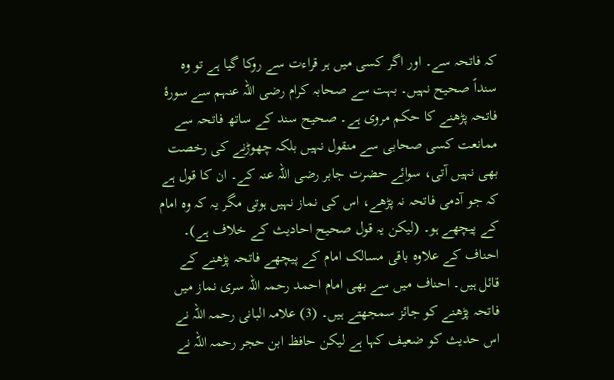کہ فاتحہ سے۔ اور اگر کسی میں ہر قراءت سے روکا گیا ہے تو وہ سنداً صحیح نہیں۔ بہت سے صحابہ کرام رضی اللہ عنہم سے سورۂ فاتحہ پڑھنے کا حکم مروی ہے۔ صحیح سند کے ساتھ فاتحہ سے ممانعت کسی صحابی سے منقول نہیں بلکہ چھوڑنے کی رخصت بھی نہیں آتی، سوائے حضرت جابر رضی اللہ عنہ کے۔ ان کا قول ہے کہ جو آدمی فاتحہ نہ پڑھے، اس کی نماز نہیں ہوتی مگر یہ کہ وہ امام کے پیچھے ہو۔ (لیکن یہ قول صحیح احادیث کے خلاف ہے)۔ احناف کے علاوہ باقی مسالک امام کے پیچھے فاتحہ پڑھنے کے قائل ہیں۔ احناف میں سے بھی امام احمد رحمہ اللہ سری نماز میں فاتحہ پڑھنے کو جائز سمجھتے ہیں۔ (3) علامہ البانی رحمہ اللہ نے اس حدیث کو ضعیف کہا ہے لیکن حافظ ابن حجر رحمہ اللہ نے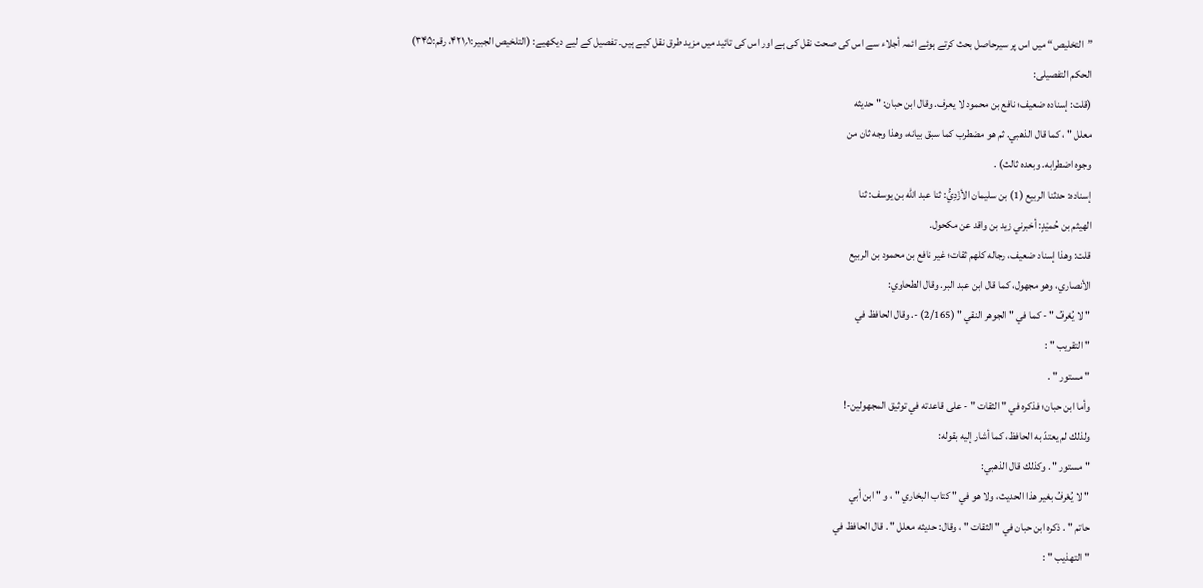”التخلیص“ میں اس پر سیرحاصل بحث کرتے ہوئے ائمہ أجلاء سے اس کی صحت نقل کی ہے اور اس کی تائید میں مزید طرق نقل کیے ہیں۔ تفصیل کے لیے دیکھیے: (التلخیص الجبیر:۱؍۴۲۱، رقم:۳۴۵)
الحکم التفصیلی:
(قلت: إسناده ضعيف؛ نافع بن محمود لا يعرف. وقال ابن حبان: " حديثه
معلل " ، كما قال الذهبي. ثم هو مضطرب كما سبق بيانه، وهذا وجه ثان من
وجوه اضطرابه. وبعده ثالث) .
إسناده: حدثنا الربيع (1) بن سليمان الأزْدِيُّ: ثنا عبد الله بن يوسف: ثنا
الهيثم بن حُميْدٍ: أخبرني زيد بن واقد عن مكحول.
قلت: وهذا إسناد ضعيف، رجاله كلهم ثقات؛ غير نافع بن محمود بن الربيع
الأنصاري، وهو مجهول، كما قال ابن عبد البر. وقال الطحاوي:
" لا يُعْرفُ " - كما في " الجوهر النقي " (2/165) -. وقال الحافظ في
" التقريب " :
" مستور " .
وأما ابن حبان؛ فذكره في " الثقات " - على قاعدته في توثيق المجهولين-!
ولذلك لم يعتدّ به الحافظ، كما أشار إليه بقوله:
" مستور " . وكذلك قال الذهبي:
" لا يُعْرفُ بغير هذا الحديث، ولا هو في " كتاب البخاري " ، و " ابن أبي
حاتم " . ذكره ابن حبان في " الثقات " ، وقال: حديثه معلل " . قال الحافظ في
" التهذيب " :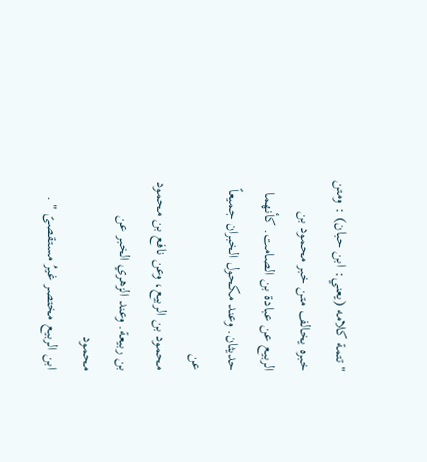" تتمة كلامه (يعني: ابن حبان) : ومتن خبره يخالف متن خبر محمود بن
الربيع عن عبادة بن الصامت. كأنهما حديثان. وعند مكحول الخبران جميعاً عن
محمود بن الربيع، وعن نافع بن محمود بن ربيعة. وعند الزهري الخبر عن محمود
ابن الربيع مختصر غيرُ مستقصىً " .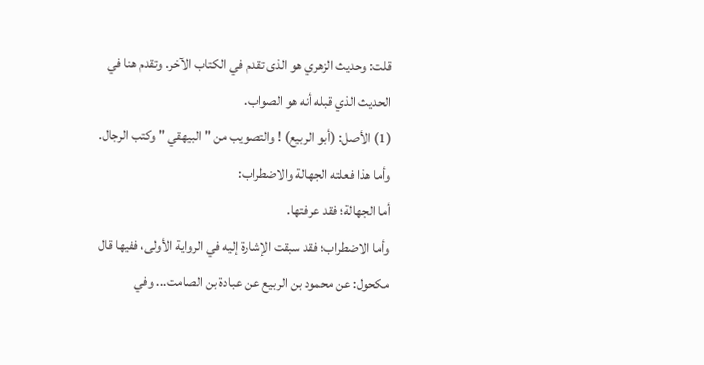قلت: وحديث الزهري هو الذى تقدم في الكتاب الآخر. وتقدم هنا في
الحديث الذي قبله أنه هو الصواب.
(1) الأصل: (أبو الربيع) ! والتصويب من " البيهقي " وكتب الرجال.
وأما هذا فعلته الجهالة والاضطراب:
أما الجهالة؛ فقد عرفتها.
وأما الاضطراب؛ فقد سبقت الإشارة إليه في الرواية الأولى، ففيها قال
مكحول: عن محمود بن الربيع عن عبادة بن الصامت... وفي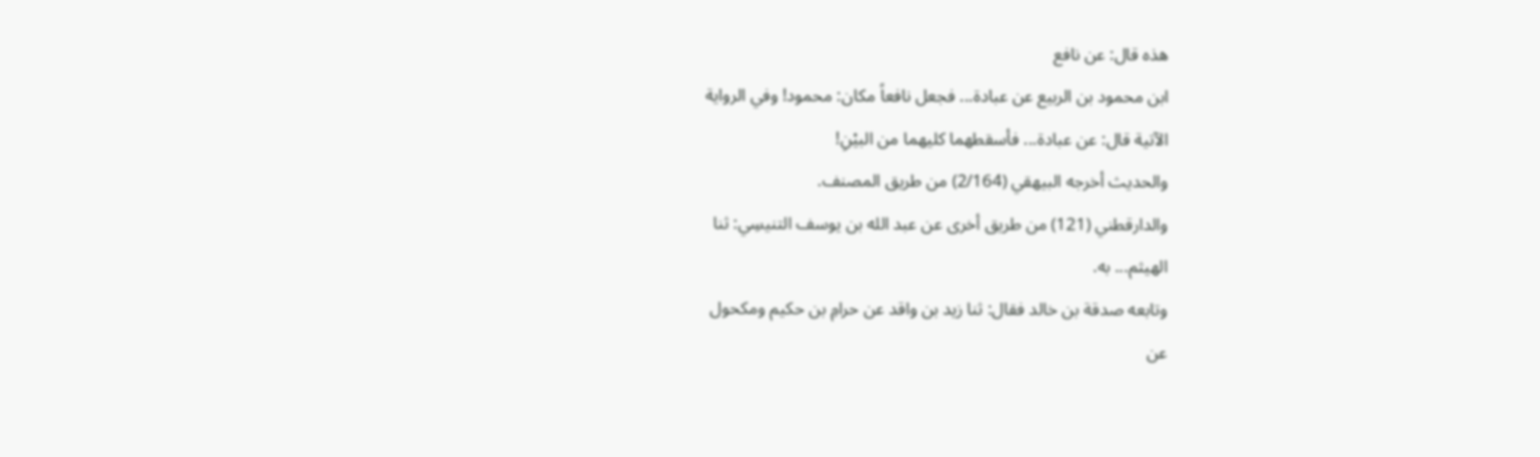هذه قال: عن نافع
ابن محمود بن الربيع عن عبادة... فجعل نافعاً مكان: محمود! وفي الرواية
الآتية قال: عن عبادة... فأسقطهما كليهما من البيْنِ!
والحديث أخرجه البيهقي (2/164) من طريق المصنف.
والدارقطني (121) من طريق أخرى عن عبد الله بن يوسف التنيسِي: ثنا
الهيثم... به.
وتابعه صدقة بن خالد فقال: ثنا زيد بن واقد عن حرامِ بن حكيم ومكحول
عن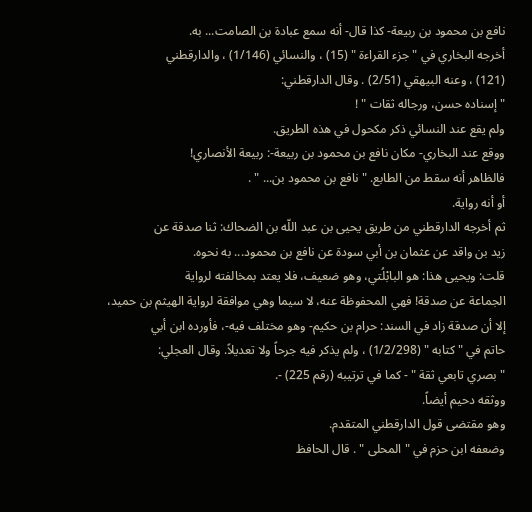نافع بن محمود بن ربيعة- كذا قال- أنه سمع عبادة بن الصامت... به.
أخرجه البخاري في " جزء القراءة " (15) ، والنسائي (1/146) ، والدارقطني
(121) ، وعنه البيهقي (2/51) . وقال الدارقطني:
" إسناده حسن، ورجاله ثقات " !
ولم يقع عند النسائي ذكر مكحول في هذه الطريق.
ووقع عند البخاري- مكان نافع بن محمود بن ربيعة-: ربيعة الأنصاري!
فالظاهر أنه سقط من الطابع. " نافع بن محمود بن... " .
أو أنه رواية.
ثم أخرجه الدارقطني من طريق يحيى بن عبد اللّه بن الضحاك: ثنا صدقة عن
زيد بن واقد عن عثمان بن أبي سودة عن نافع بن محمود... به نحوه.
قلت: ويحيى هذا: هو البابْلُتي، وهو ضعيف، فلا يعتد بمخالفته لرواية
الجماعة عن صدقة! فهي المحفوظة عنه، لا سيما وهي موافقة لرواية الهيثم بن حميد،
إلا أن صدقة زاد في السند: حرام بن حكيم- وهو مختلف فيه-، فأورده ابن أبي
حاتم في " كتابه " (1/2/298) ، ولم يذكر فيه جرحاً ولا تعديلاً. وقال العجلي:
" بصري تابعي ثقة " - كما في ترتيبه (رقم 225) -.
ووثقه دحيم أيضاً.
وهو مقتضى قول الدارقطني المتقدم.
وضعفه ابن حزم في " المحلى " . قال الحافظ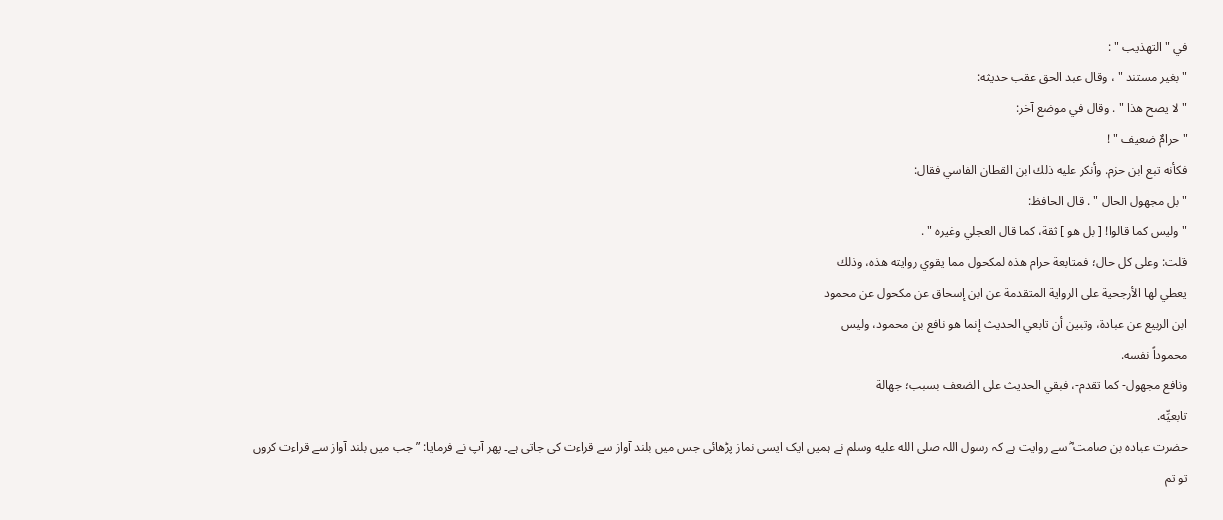في " التهذيب " :
" بغير مستند " ، وقال عبد الحق عقب حديثه:
" لا يصح هذا " . وقال في موضع آخر:
" حرامٌ ضعيف " !
فكأنه تبع ابن حزم. وأنكر عليه ذلك ابن القطان الفاسي فقال:
" بل مجهول الحال " . قال الحافظ:
" وليس كما قالوا! [ بل هو ] ثقة، كما قال العجلي وغيره " .
قلت: وعلى كل حال؛ فمتابعة حرام هذه لمكحول مما يقوي روايته هذه، وذلك
يعطي لها الأرجحية على الرواية المتقدمة عن ابن إسحاق عن مكحول عن محمود
ابن الربيع عن عبادة، وتبين أن تابعي الحديث إنما هو نافع بن محمود، وليس
محموداً نفسه.
ونافع مجهول- كما تقدم-، فبقي الحديث على الضعف بسبب؛ جهالة
تابعيِّه.
حضرت عبادہ بن صامت ؓ سے روایت ہے کہ رسول اللہ صلى الله عليه وسلم نے ہمیں ایک ایسی نماز پڑھائی جس میں بلند آواز سے قراءت کی جاتی ہے۔ پھر آپ نے فرمایا: ”جب میں بلند آواز سے قراءت کروں تو تم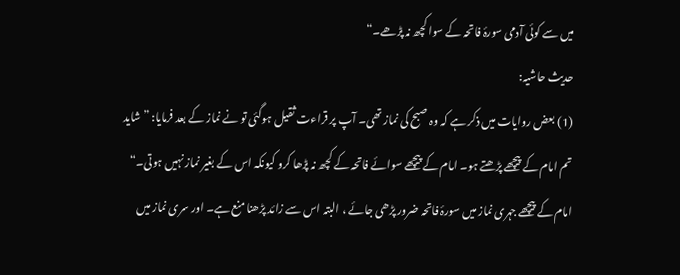میں سے کوئی آدمی سورۂ فاتحہ کے سوا کچھ نہ پڑھے۔“
حدیث حاشیہ:
(1) بعض روایات میں ذکر ہے کہ وہ صبح کی نماز تھی۔ آپ پر قراءت ثقیل ہوگئی تو نے نماز کے بعد فرمایا: ”شاید تم امام کے پیچھے پڑھتے ہو۔ امام کے پیچھے سوائے فاتحہ کے کچھ نہ پڑھا کرو کیونکہ اس کے بغیر نماز نہیں ہوتی۔“ امام کے پیچھے جہری نماز میں سورۂ فاتحہ ضرور پڑھی جائے ، البتہ اس سے زائد پڑھنا منع ہے۔ اور سری نماز میں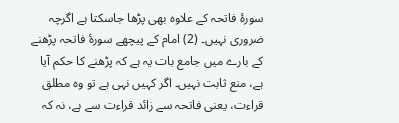سورۂ فاتحہ کے علاوہ بھی پڑھا جاسکتا ہے اگرچہ ضروری نہیں۔ (2) امام کے پیچھے سورۂ فاتحہ پڑھنے کے بارے میں جامع بات یہ ہے کہ پڑھنے کا حکم آیا ہے، منع ثابت نہیں۔ اگر کہیں نہی ہے تو وہ مطلق قراءت، یعنی فاتحہ سے زائد قراءت سے ہے، نہ کہ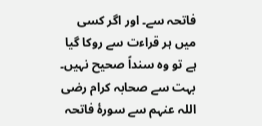فاتحہ سے۔ اور اگر کسی میں ہر قراءت سے روکا گیا ہے تو وہ سنداً صحیح نہیں۔ بہت سے صحابہ کرام رضی اللہ عنہم سے سورۂ فاتحہ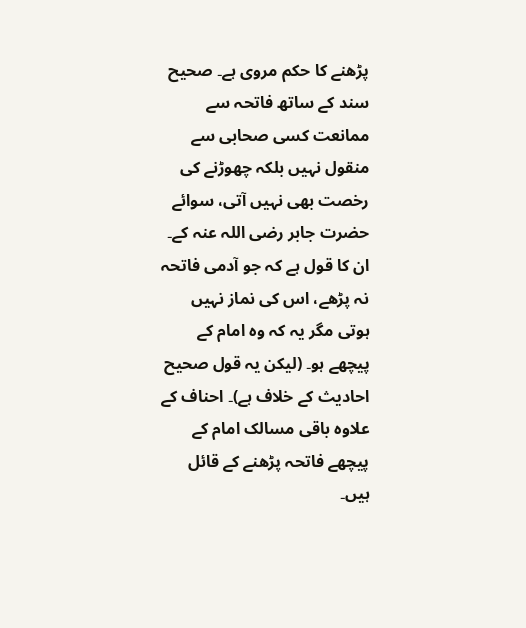پڑھنے کا حکم مروی ہے۔ صحیح سند کے ساتھ فاتحہ سے ممانعت کسی صحابی سے منقول نہیں بلکہ چھوڑنے کی رخصت بھی نہیں آتی، سوائے حضرت جابر رضی اللہ عنہ کے۔ ان کا قول ہے کہ جو آدمی فاتحہ نہ پڑھے، اس کی نماز نہیں ہوتی مگر یہ کہ وہ امام کے پیچھے ہو۔ (لیکن یہ قول صحیح احادیث کے خلاف ہے)۔ احناف کے علاوہ باقی مسالک امام کے پیچھے فاتحہ پڑھنے کے قائل ہیں۔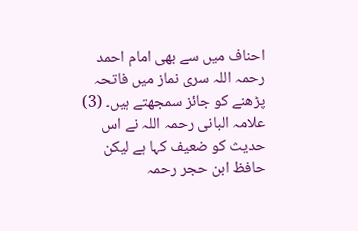احناف میں سے بھی امام احمد رحمہ اللہ سری نماز میں فاتحہ پڑھنے کو جائز سمجھتے ہیں۔ (3) علامہ البانی رحمہ اللہ نے اس حدیث کو ضعیف کہا ہے لیکن حافظ ابن حجر رحمہ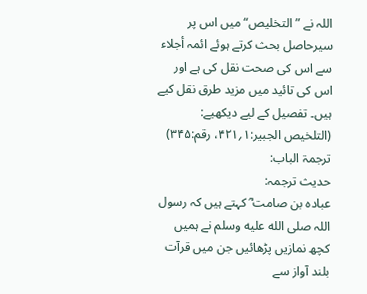اللہ نے ”التخلیص“ میں اس پر سیرحاصل بحث کرتے ہوئے ائمہ أجلاء سے اس کی صحت نقل کی ہے اور اس کی تائید میں مزید طرق نقل کیے ہیں۔ تفصیل کے لیے دیکھیے: (التلخیص الجبیر:۱؍۴۲۱، رقم:۳۴۵)
ترجمۃ الباب:
حدیث ترجمہ:
عبادہ بن صامت ؓ کہتے ہیں کہ رسول اللہ صلى الله عليه وسلم نے ہمیں کچھ نمازیں پڑھائیں جن میں قرآت بلند آواز سے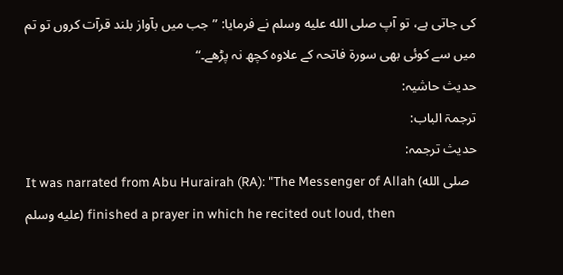کی جاتی ہے، تو آپ صلى الله عليه وسلم نے فرمایا: ”جب میں بآواز بلند قرآت کروں تو تم میں سے کوئی بھی سورۃ فاتحہ کے علاوہ کچھ نہ پڑھے۔“
حدیث حاشیہ:
ترجمۃ الباب:
حدیث ترجمہ:
It was narrated from Abu Hurairah (RA): "The Messenger of Allah (صلى الله عليه وسلم) finished a prayer in which he recited out loud, then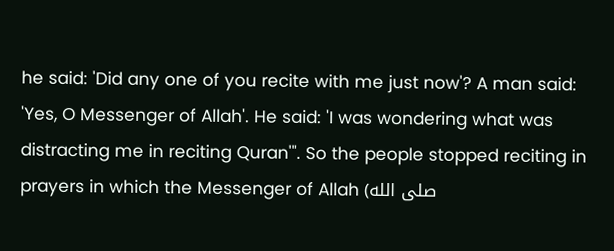he said: 'Did any one of you recite with me just now'? A man said: 'Yes, O Messenger of Allah'. He said: 'I was wondering what was distracting me in reciting Quran'". So the people stopped reciting in prayers in which the Messenger of Allah (صلى الله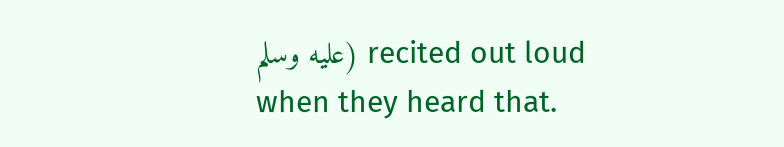عليه وسلم) recited out loud when they heard that.